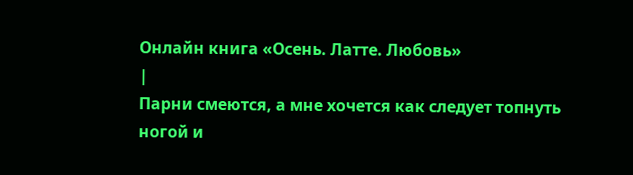Онлайн книга «Осень. Латте. Любовь»
|
Парни смеются, а мне хочется как следует топнуть ногой и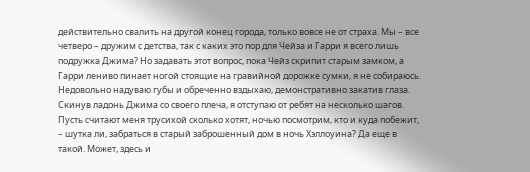действительно свалить на другой конец города, только вовсе не от страха. Мы – все четверо – дружим с детства, так с каких это пор для Чейза и Гарри я всего лишь подружка Джима? Но задавать этот вопрос, пока Чейз скрипит старым замком, а Гарри лениво пинает ногой стоящие на гравийной дорожке сумки, я не собираюсь. Недовольно надуваю губы и обреченно вздыхаю, демонстративно закатив глаза. Скинув ладонь Джима со своего плеча, я отступаю от ребят на несколько шагов. Пусть считают меня трусихой сколько хотят, ночью посмотрим, кто и куда побежит, – шутка ли, забраться в старый заброшенный дом в ночь Хэллоуина? Да еще в такой. Может, здесь и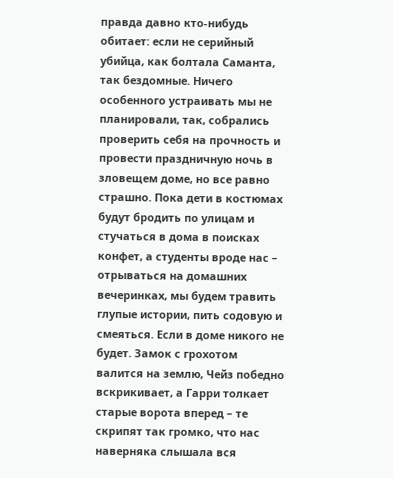правда давно кто-нибудь обитает: если не серийный убийца, как болтала Саманта, так бездомные. Ничего особенного устраивать мы не планировали, так, собрались проверить себя на прочность и провести праздничную ночь в зловещем доме, но все равно страшно. Пока дети в костюмах будут бродить по улицам и стучаться в дома в поисках конфет, а студенты вроде нас – отрываться на домашних вечеринках, мы будем травить глупые истории, пить содовую и смеяться. Если в доме никого не будет. Замок с грохотом валится на землю, Чейз победно вскрикивает, а Гарри толкает старые ворота вперед – те скрипят так громко, что нас наверняка слышала вся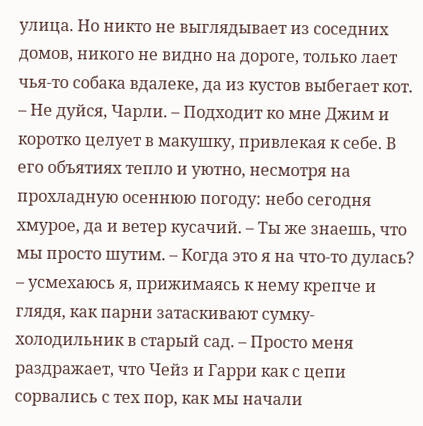улица. Но никто не выглядывает из соседних домов, никого не видно на дороге, только лает чья-то собака вдалеке, да из кустов выбегает кот. – Не дуйся, Чарли. – Подходит ко мне Джим и коротко целует в макушку, привлекая к себе. В его объятиях тепло и уютно, несмотря на прохладную осеннюю погоду: небо сегодня хмурое, да и ветер кусачий. – Ты же знаешь, что мы просто шутим. – Когда это я на что-то дулась? – усмехаюсь я, прижимаясь к нему крепче и глядя, как парни затаскивают сумку-холодильник в старый сад. – Просто меня раздражает, что Чейз и Гарри как с цепи сорвались с тех пор, как мы начали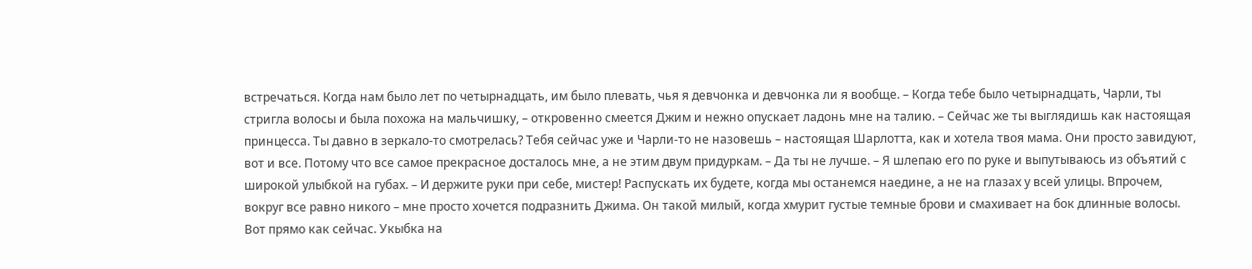встречаться. Когда нам было лет по четырнадцать, им было плевать, чья я девчонка и девчонка ли я вообще. – Когда тебе было четырнадцать, Чарли, ты стригла волосы и была похожа на мальчишку, – откровенно смеется Джим и нежно опускает ладонь мне на талию. – Сейчас же ты выглядишь как настоящая принцесса. Ты давно в зеркало-то смотрелась? Тебя сейчас уже и Чарли-то не назовешь – настоящая Шарлотта, как и хотела твоя мама. Они просто завидуют, вот и все. Потому что все самое прекрасное досталось мне, а не этим двум придуркам. – Да ты не лучше. – Я шлепаю его по руке и выпутываюсь из объятий с широкой улыбкой на губах. – И держите руки при себе, мистер! Распускать их будете, когда мы останемся наедине, а не на глазах у всей улицы. Впрочем, вокруг все равно никого – мне просто хочется подразнить Джима. Он такой милый, когда хмурит густые темные брови и смахивает на бок длинные волосы. Вот прямо как сейчас. Укыбка на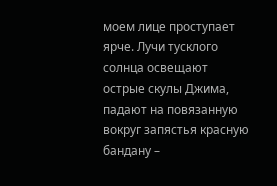моем лице проступает ярче. Лучи тусклого солнца освещают острые скулы Джима, падают на повязанную вокруг запястья красную бандану –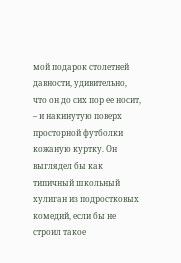мой подарок столетней давности, удивительно, что он до сих пор ее носит, – и накинутую поверх просторной футболки кожаную куртку. Он выглядел бы как типичный школьный хулиган из подростковых комедий, если бы не строил такое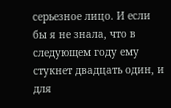серьезное лицо. И если бы я не знала, что в следующем году ему стукнет двадцать один, и для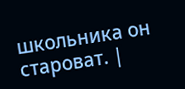школьника он староват. |